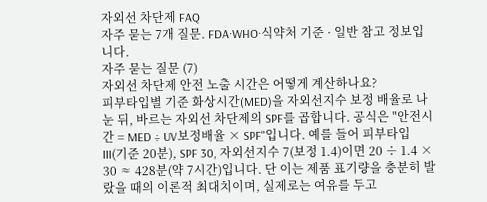자외선 차단제 FAQ
자주 묻는 7개 질문. FDA·WHO·식약처 기준 · 일반 참고 정보입니다.
자주 묻는 질문 (7)
자외선 차단제 안전 노출 시간은 어떻게 계산하나요?
피부타입별 기준 화상시간(MED)을 자외선지수 보정 배율로 나눈 뒤, 바르는 자외선 차단제의 SPF를 곱합니다. 공식은 "안전시간 = MED ÷ UV보정배율 × SPF"입니다. 예를 들어 피부타입 III(기준 20분), SPF 30, 자외선지수 7(보정 1.4)이면 20 ÷ 1.4 × 30 ≈ 428분(약 7시간)입니다. 단 이는 제품 표기량을 충분히 발랐을 때의 이론적 최대치이며, 실제로는 여유를 두고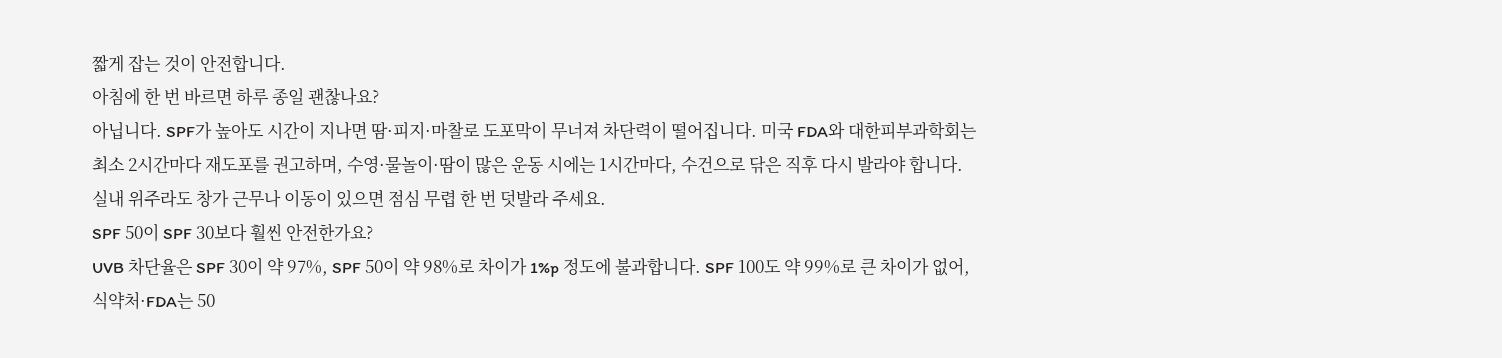짧게 잡는 것이 안전합니다.
아침에 한 번 바르면 하루 종일 괜찮나요?
아닙니다. SPF가 높아도 시간이 지나면 땀·피지·마찰로 도포막이 무너져 차단력이 떨어집니다. 미국 FDA와 대한피부과학회는 최소 2시간마다 재도포를 권고하며, 수영·물놀이·땀이 많은 운동 시에는 1시간마다, 수건으로 닦은 직후 다시 발라야 합니다. 실내 위주라도 창가 근무나 이동이 있으면 점심 무렵 한 번 덧발라 주세요.
SPF 50이 SPF 30보다 훨씬 안전한가요?
UVB 차단율은 SPF 30이 약 97%, SPF 50이 약 98%로 차이가 1%p 정도에 불과합니다. SPF 100도 약 99%로 큰 차이가 없어, 식약처·FDA는 50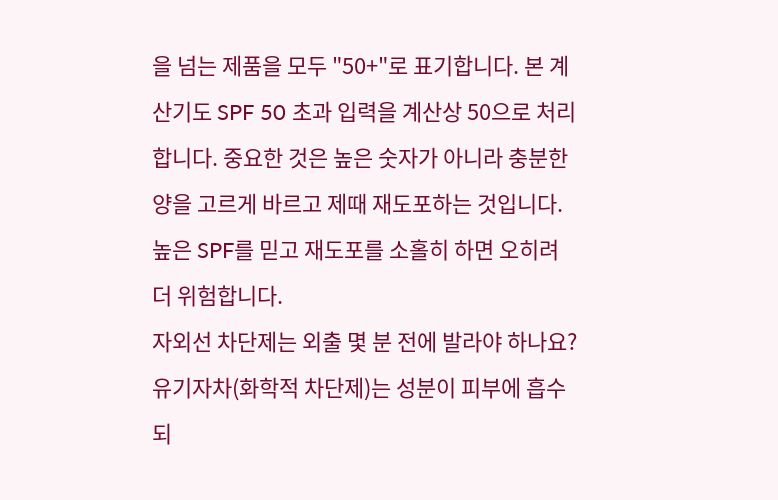을 넘는 제품을 모두 "50+"로 표기합니다. 본 계산기도 SPF 50 초과 입력을 계산상 50으로 처리합니다. 중요한 것은 높은 숫자가 아니라 충분한 양을 고르게 바르고 제때 재도포하는 것입니다. 높은 SPF를 믿고 재도포를 소홀히 하면 오히려 더 위험합니다.
자외선 차단제는 외출 몇 분 전에 발라야 하나요?
유기자차(화학적 차단제)는 성분이 피부에 흡수되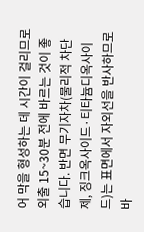어 막을 형성하는 데 시간이 걸리므로 외출 15~30분 전에 바르는 것이 좋습니다. 반면 무기자차(물리적 차단제, 징크옥사이드·티타늄디옥사이드)는 표면에서 자외선을 반사하므로 바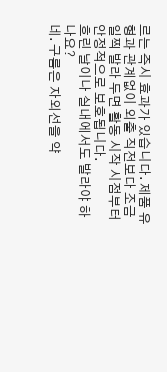르는 즉시 효과가 있습니다. 제품 유형과 관계없이 외출 직전보다 조금 일찍 발라 두면 활동 시작 시점부터 안정적으로 보호됩니다.
흐린 날이나 실내에서도 발라야 하나요?
네. 구름은 자외선을 약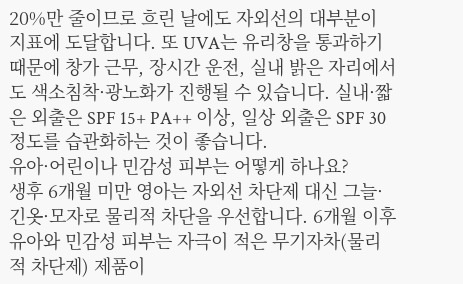20%만 줄이므로 흐린 날에도 자외선의 대부분이 지표에 도달합니다. 또 UVA는 유리창을 통과하기 때문에 창가 근무, 장시간 운전, 실내 밝은 자리에서도 색소침착·광노화가 진행될 수 있습니다. 실내·짧은 외출은 SPF 15+ PA++ 이상, 일상 외출은 SPF 30 정도를 습관화하는 것이 좋습니다.
유아·어린이나 민감성 피부는 어떻게 하나요?
생후 6개월 미만 영아는 자외선 차단제 대신 그늘·긴옷·모자로 물리적 차단을 우선합니다. 6개월 이후 유아와 민감성 피부는 자극이 적은 무기자차(물리적 차단제) 제품이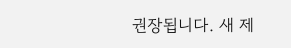권장됩니다. 새 제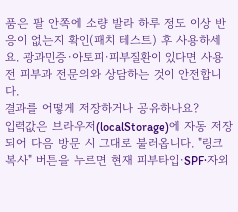품은 팔 안쪽에 소량 발라 하루 정도 이상 반응이 없는지 확인(패치 테스트) 후 사용하세요. 광과민증·아토피·피부질환이 있다면 사용 전 피부과 전문의와 상담하는 것이 안전합니다.
결과를 어떻게 저장하거나 공유하나요?
입력값은 브라우저(localStorage)에 자동 저장되어 다음 방문 시 그대로 불러옵니다. "링크 복사" 버튼을 누르면 현재 피부타입·SPF·자외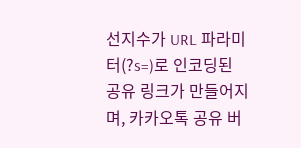선지수가 URL 파라미터(?s=)로 인코딩된 공유 링크가 만들어지며, 카카오톡 공유 버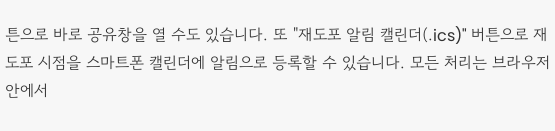튼으로 바로 공유창을 열 수도 있습니다. 또 "재도포 알림 캘린더(.ics)" 버튼으로 재도포 시점을 스마트폰 캘린더에 알림으로 등록할 수 있습니다. 모든 처리는 브라우저 안에서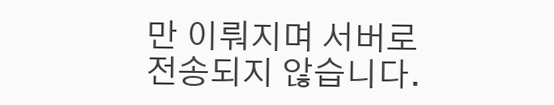만 이뤄지며 서버로 전송되지 않습니다.